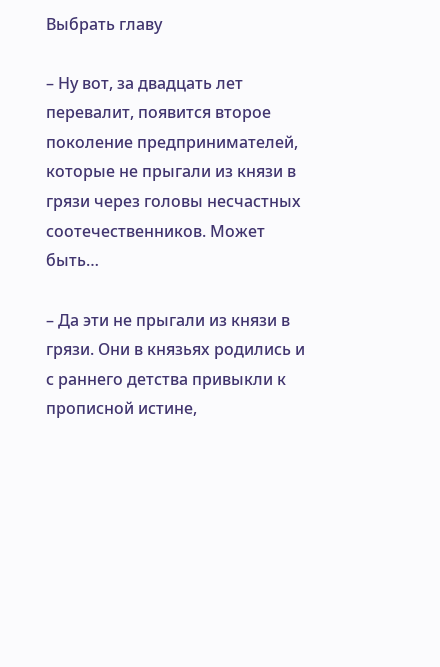Выбрать главу

– Ну вот, за двадцать лет перевалит, появится второе поколение предпринимателей, которые не прыгали из князи в грязи через головы несчастных соотечественников. Может быть…

– Да эти не прыгали из князи в грязи. Они в князьях родились и с раннего детства привыкли к прописной истине,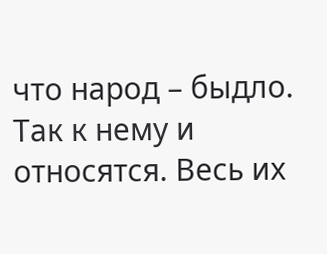что народ – быдло. Так к нему и относятся. Весь их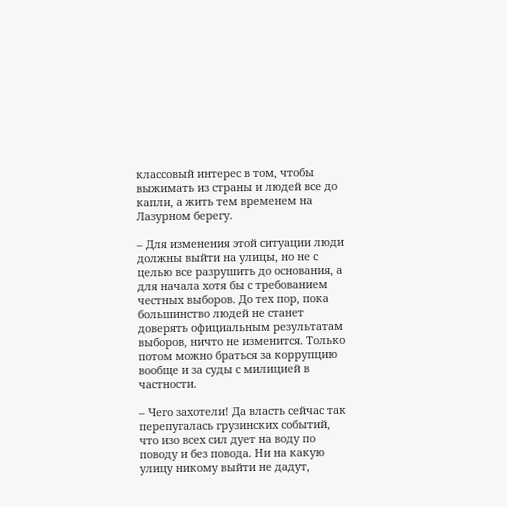классовый интерес в том, чтобы выжимать из страны и людей все до капли, а жить тем временем на Лазурном берегу.

– Для изменения этой ситуации люди должны выйти на улицы, но не с целью все разрушить до основания, а для начала хотя бы с требованием честных выборов. До тех пор, пока большинство людей не станет доверять официальным результатам выборов, ничто не изменится. Только потом можно браться за коррупцию вообще и за суды с милицией в частности.

– Чего захотели! Да власть сейчас так перепугалась грузинских событий, что изо всех сил дует на воду по поводу и без повода. Ни на какую улицу никому выйти не дадут,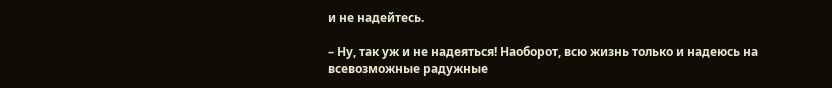и не надейтесь.

– Ну, так уж и не надеяться! Наоборот, всю жизнь только и надеюсь на всевозможные радужные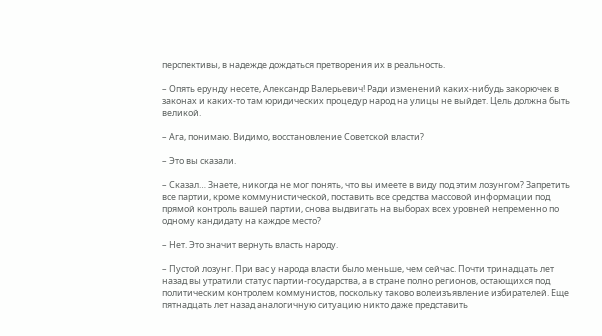перспективы, в надежде дождаться претворения их в реальность.

– Опять ерунду несете, Александр Валерьевич! Ради изменений каких-нибудь закорючек в законах и каких-то там юридических процедур народ на улицы не выйдет. Цель должна быть великой.

– Ага, понимаю. Видимо, восстановление Советской власти?

– Это вы сказали.

– Сказал… Знаете, никогда не мог понять, что вы имеете в виду под этим лозунгом? Запретить все партии, кроме коммунистической, поставить все средства массовой информации под прямой контроль вашей партии, снова выдвигать на выборах всех уровней непременно по одному кандидату на каждое место?

– Нет. Это значит вернуть власть народу.

– Пустой лозунг. При вас у народа власти было меньше, чем сейчас. Почти тринадцать лет назад вы утратили статус партии-государства, а в стране полно регионов, остающихся под политическим контролем коммунистов, поскольку таково волеизъявление избирателей. Еще пятнадцать лет назад аналогичную ситуацию никто даже представить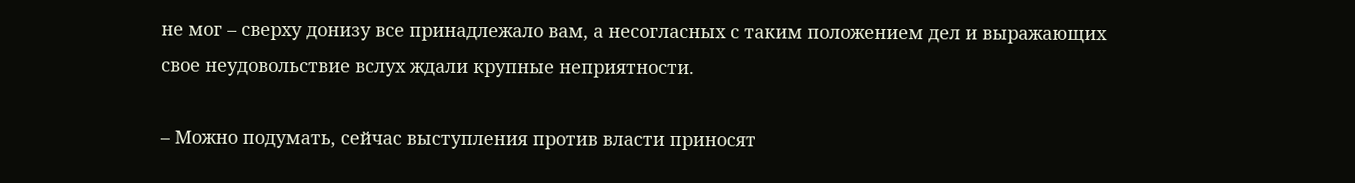не мог – сверху донизу все принадлежало вам, а несогласных с таким положением дел и выражающих свое неудовольствие вслух ждали крупные неприятности.

– Можно подумать, сейчас выступления против власти приносят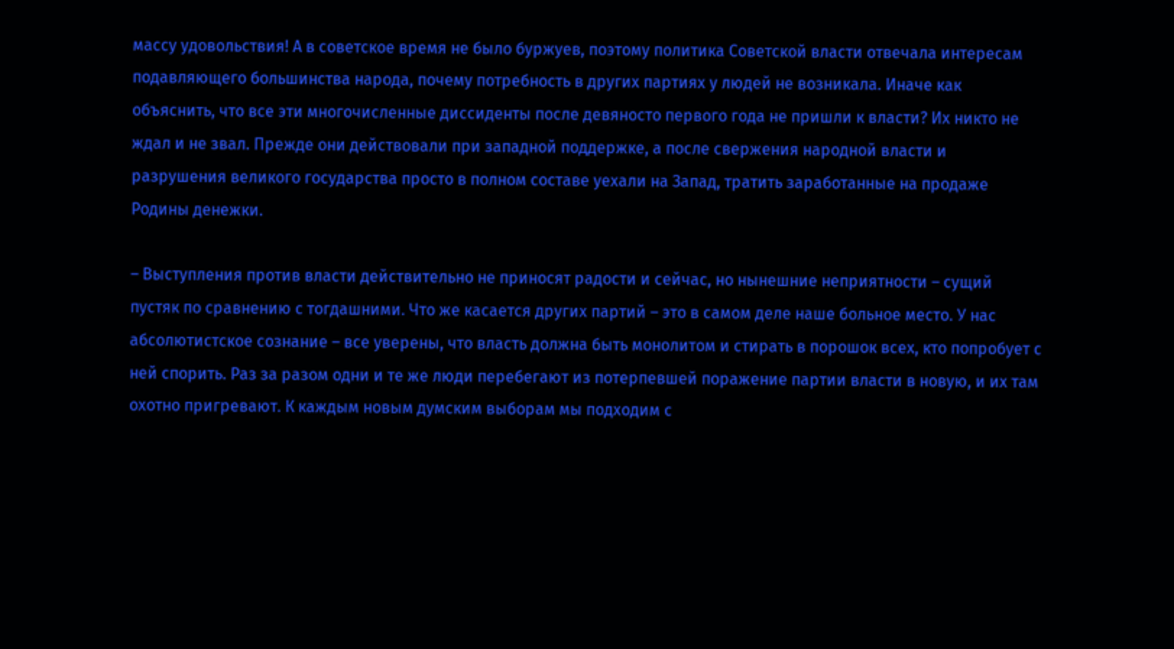массу удовольствия! А в советское время не было буржуев, поэтому политика Советской власти отвечала интересам подавляющего большинства народа, почему потребность в других партиях у людей не возникала. Иначе как объяснить, что все эти многочисленные диссиденты после девяносто первого года не пришли к власти? Их никто не ждал и не звал. Прежде они действовали при западной поддержке, а после свержения народной власти и разрушения великого государства просто в полном составе уехали на Запад, тратить заработанные на продаже Родины денежки.

– Выступления против власти действительно не приносят радости и сейчас, но нынешние неприятности – сущий пустяк по сравнению с тогдашними. Что же касается других партий – это в самом деле наше больное место. У нас абсолютистское сознание – все уверены, что власть должна быть монолитом и стирать в порошок всех, кто попробует с ней спорить. Раз за разом одни и те же люди перебегают из потерпевшей поражение партии власти в новую, и их там охотно пригревают. К каждым новым думским выборам мы подходим с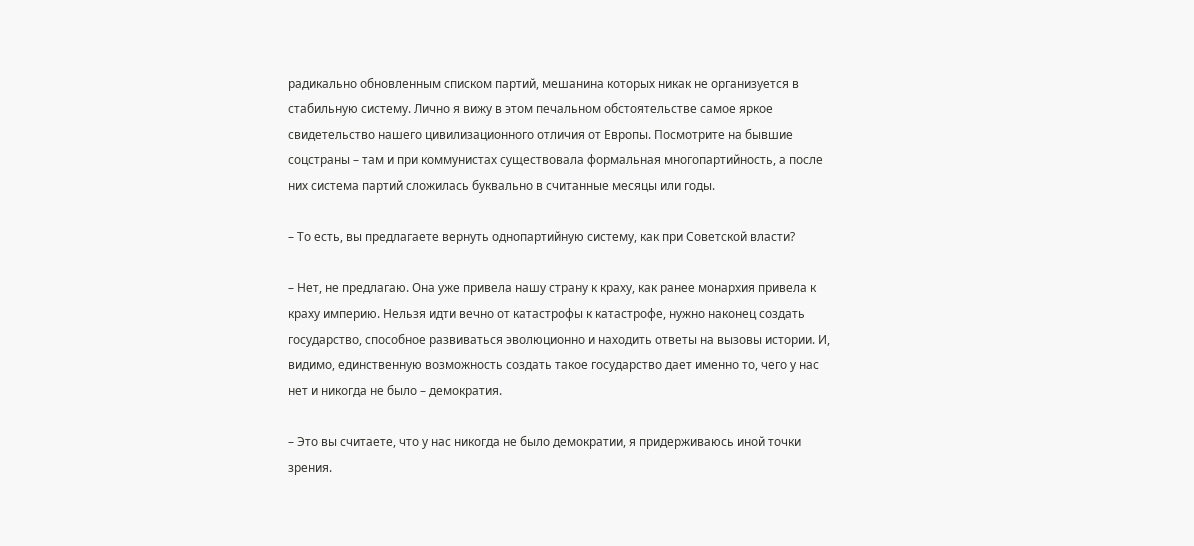радикально обновленным списком партий, мешанина которых никак не организуется в стабильную систему. Лично я вижу в этом печальном обстоятельстве самое яркое свидетельство нашего цивилизационного отличия от Европы. Посмотрите на бывшие соцстраны – там и при коммунистах существовала формальная многопартийность, а после них система партий сложилась буквально в считанные месяцы или годы.

– То есть, вы предлагаете вернуть однопартийную систему, как при Советской власти?

– Нет, не предлагаю. Она уже привела нашу страну к краху, как ранее монархия привела к краху империю. Нельзя идти вечно от катастрофы к катастрофе, нужно наконец создать государство, способное развиваться эволюционно и находить ответы на вызовы истории. И, видимо, единственную возможность создать такое государство дает именно то, чего у нас нет и никогда не было – демократия.

– Это вы считаете, что у нас никогда не было демократии, я придерживаюсь иной точки зрения.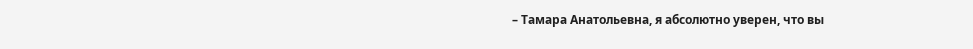– Тамара Анатольевна, я абсолютно уверен, что вы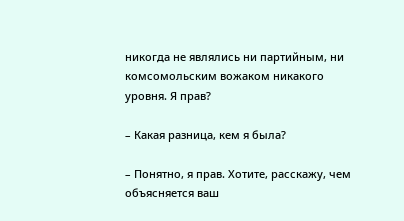никогда не являлись ни партийным, ни комсомольским вожаком никакого уровня. Я прав?

– Какая разница, кем я была?

– Понятно, я прав. Хотите, расскажу, чем объясняется ваш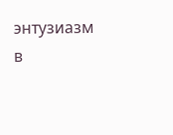энтузиазм в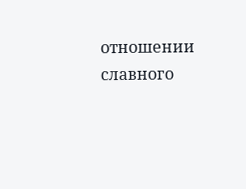отношении славного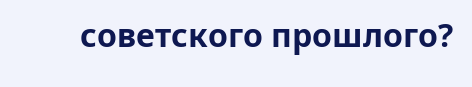советского прошлого?